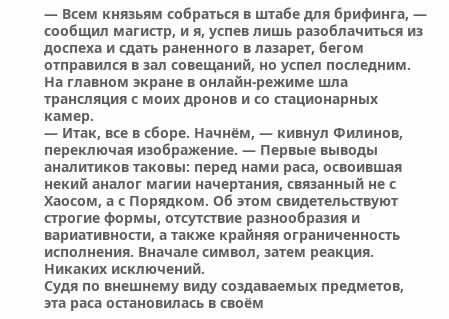— Всем князьям собраться в штабе для брифинга, — сообщил магистр, и я, успев лишь разоблачиться из доспеха и сдать раненного в лазарет, бегом отправился в зал совещаний, но успел последним. На главном экране в онлайн-режиме шла трансляция с моих дронов и со стационарных камер.
— Итак, все в сборе. Начнём, — кивнул Филинов, переключая изображение. — Первые выводы аналитиков таковы: перед нами раса, освоившая некий аналог магии начертания, связанный не с Хаосом, а с Порядком. Об этом свидетельствуют строгие формы, отсутствие разнообразия и вариативности, а также крайняя ограниченность исполнения. Вначале символ, затем реакция. Никаких исключений.
Судя по внешнему виду создаваемых предметов, эта раса остановилась в своём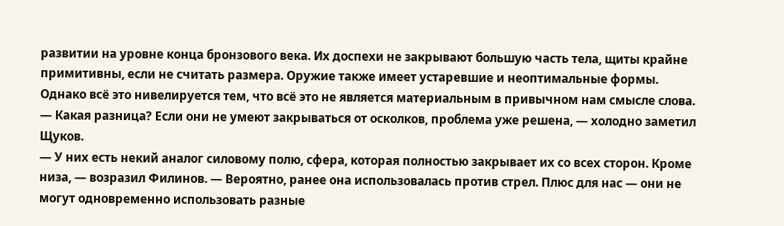развитии на уровне конца бронзового века. Их доспехи не закрывают большую часть тела, щиты крайне примитивны, если не считать размера. Оружие также имеет устаревшие и неоптимальные формы. Однако всё это нивелируется тем, что всё это не является материальным в привычном нам смысле слова.
— Какая разница? Если они не умеют закрываться от осколков, проблема уже решена, — холодно заметил Щуков.
— У них есть некий аналог силовому полю, сфера, которая полностью закрывает их со всех сторон. Кроме низа, — возразил Филинов. — Вероятно, ранее она использовалась против стрел. Плюс для нас — они не могут одновременно использовать разные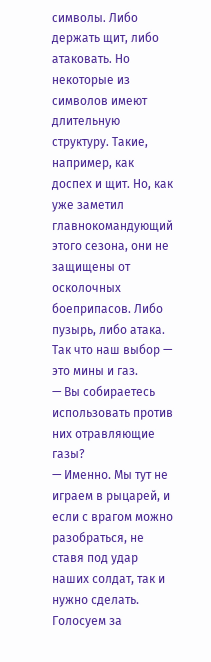символы. Либо держать щит, либо атаковать. Но некоторые из символов имеют длительную структуру. Такие, например, как доспех и щит. Но, как уже заметил главнокомандующий этого сезона, они не защищены от осколочных боеприпасов. Либо пузырь, либо атака. Так что наш выбор — это мины и газ.
— Вы собираетесь использовать против них отравляющие газы?
— Именно. Мы тут не играем в рыцарей, и если с врагом можно разобраться, не ставя под удар наших солдат, так и нужно сделать. Голосуем за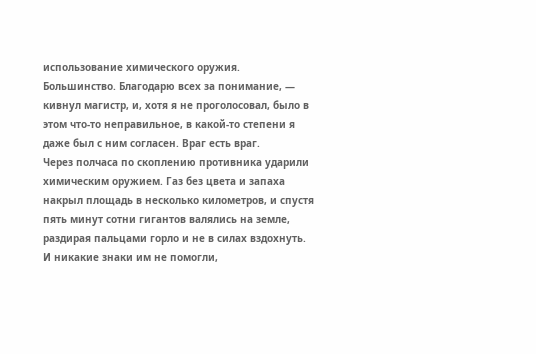использование химического оружия. Большинство. Благодарю всех за понимание, — кивнул магистр, и, хотя я не проголосовал, было в этом что-то неправильное, в какой-то степени я даже был с ним согласен. Враг есть враг.
Через полчаса по скоплению противника ударили химическим оружием. Газ без цвета и запаха накрыл площадь в несколько километров, и спустя пять минут сотни гигантов валялись на земле, раздирая пальцами горло и не в силах вздохнуть. И никакие знаки им не помогли,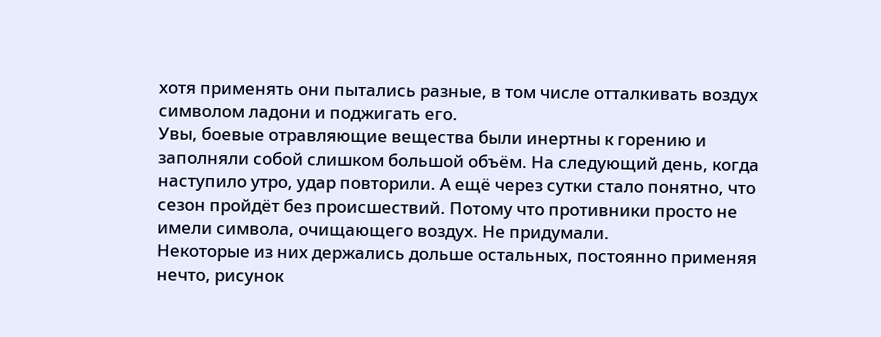хотя применять они пытались разные, в том числе отталкивать воздух символом ладони и поджигать его.
Увы, боевые отравляющие вещества были инертны к горению и заполняли собой слишком большой объём. На следующий день, когда наступило утро, удар повторили. А ещё через сутки стало понятно, что сезон пройдёт без происшествий. Потому что противники просто не имели символа, очищающего воздух. Не придумали.
Некоторые из них держались дольше остальных, постоянно применяя нечто, рисунок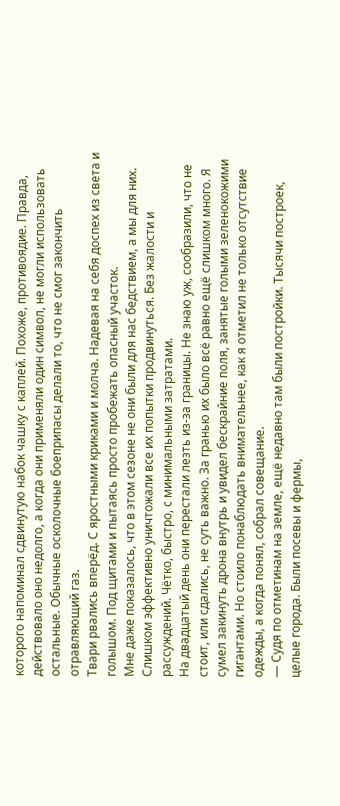которого напоминал сдвинутую набок чашку с каплей. Похоже, противоядие. Правда, действовало оно недолго, а когда они применяли один символ, не могли использовать остальные. Обычные осколочные боеприпасы делали то, что не смог закончить отравляющий газ.
Твари рвались вперёд. С яростными криками и молча. Надевая на себя доспех из света и голышом. Под щитами и пытаясь просто пробежать опасный участок.
Мне даже показалось, что в этом сезоне не они были для нас бедствием, а мы для них. Слишком эффективно уничтожали все их попытки продвинуться. Без жалости и рассуждений. Чётко, быстро, с минимальными затратами.
На двадцатый день они перестали лезть из-за границы. Не знаю уж, сообразили, что не стоит, или сдались, не суть важно. За гранью их было всё равно ещё слишком много. Я сумел закинуть дрона внутрь и увидел бескрайние поля, занятые голыми зеленокожими гигантами. Но стоило понаблюдать внимательнее, как я отметил не только отсутствие одежды, а когда понял, собрал совещание.
— Судя по отметинам на земле, ещё недавно там были постройки. Тысячи построек, целые города. Были посевы и фермы,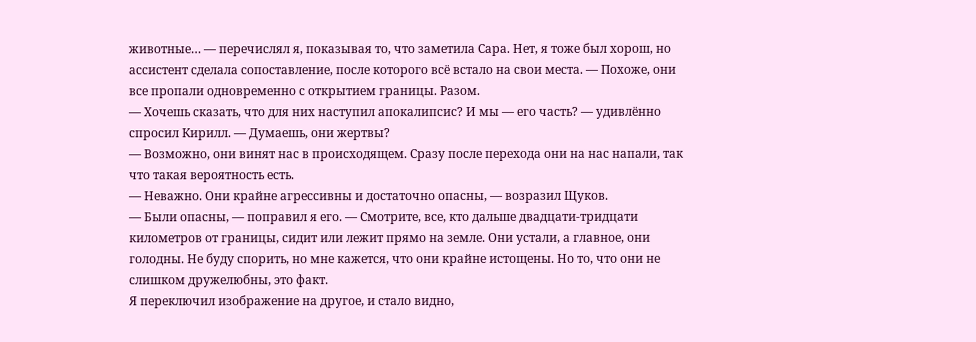животные… — перечислял я, показывая то, что заметила Сара. Нет, я тоже был хорош, но ассистент сделала сопоставление, после которого всё встало на свои места. — Похоже, они все пропали одновременно с открытием границы. Разом.
— Хочешь сказать, что для них наступил апокалипсис? И мы — его часть? — удивлённо спросил Кирилл. — Думаешь, они жертвы?
— Возможно, они винят нас в происходящем. Сразу после перехода они на нас напали, так что такая вероятность есть.
— Неважно. Они крайне агрессивны и достаточно опасны, — возразил Щуков.
— Были опасны, — поправил я его. — Смотрите, все, кто дальше двадцати-тридцати километров от границы, сидит или лежит прямо на земле. Они устали, а главное, они голодны. Не буду спорить, но мне кажется, что они крайне истощены. Но то, что они не слишком дружелюбны, это факт.
Я переключил изображение на другое, и стало видно,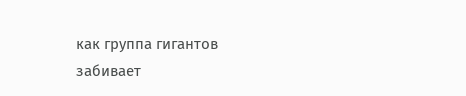как группа гигантов забивает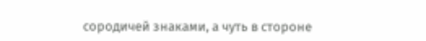сородичей знаками, а чуть в стороне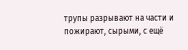трупы разрывают на части и пожирают, сырыми, с ещё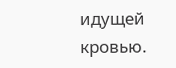идущей кровью.